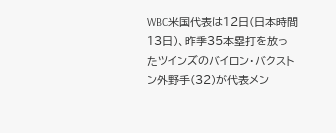WBC米国代表は12日(日本時間13日)、昨季35本塁打を放ったツインズのバイロン・バクストン外野手(32)が代表メン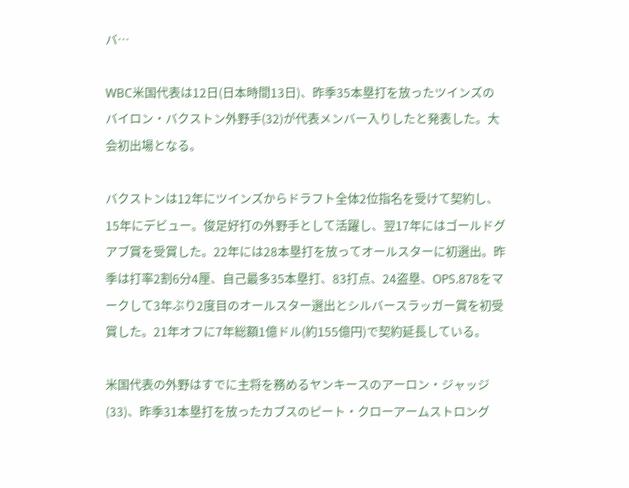バ…

WBC米国代表は12日(日本時間13日)、昨季35本塁打を放ったツインズのバイロン・バクストン外野手(32)が代表メンバー入りしたと発表した。大会初出場となる。

バクストンは12年にツインズからドラフト全体2位指名を受けて契約し、15年にデビュー。俊足好打の外野手として活躍し、翌17年にはゴールドグアブ賞を受賞した。22年には28本塁打を放ってオールスターに初選出。昨季は打率2割6分4厘、自己最多35本塁打、83打点、24盗塁、OPS.878をマークして3年ぶり2度目のオールスター選出とシルバースラッガー賞を初受賞した。21年オフに7年総額1億ドル(約155億円)で契約延長している。

米国代表の外野はすでに主将を務めるヤンキースのアーロン・ジャッジ(33)、昨季31本塁打を放ったカブスのピート・クローアームストロング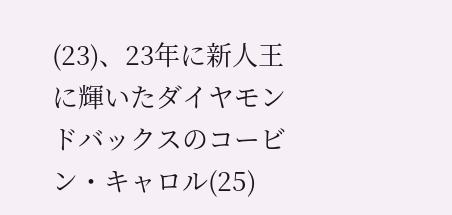(23)、23年に新人王に輝いたダイヤモンドバックスのコービン・キャロル(25)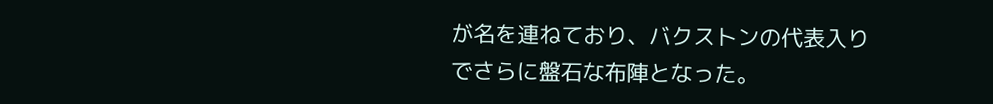が名を連ねており、バクストンの代表入りでさらに盤石な布陣となった。